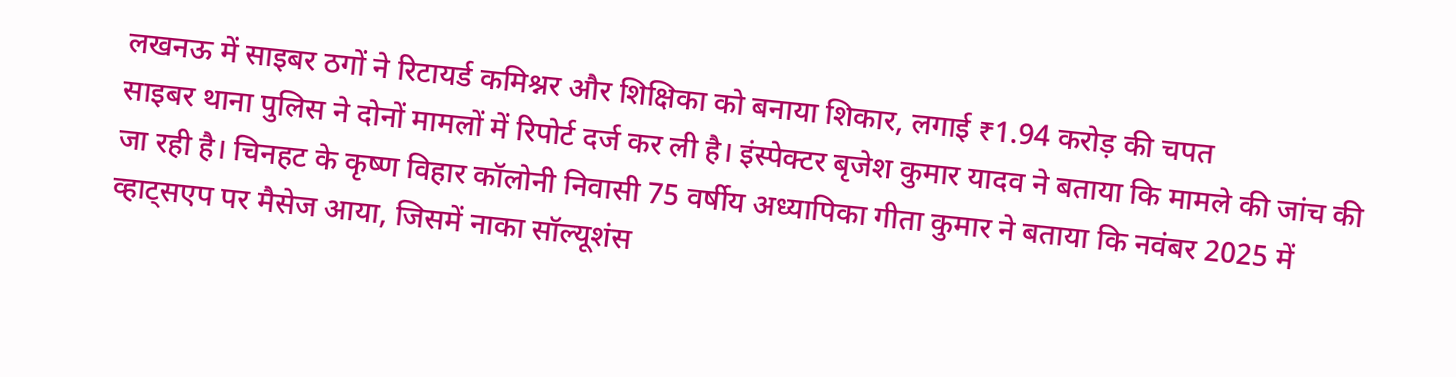लखनऊ में साइबर ठगों ने रिटायर्ड कमिश्नर और शिक्षिका को बनाया शिकार, लगाई ₹1.94 करोड़ की चपत
साइबर थाना पुलिस ने दोनों मामलों में रिपोर्ट दर्ज कर ली है। इंस्पेक्टर बृजेश कुमार यादव ने बताया कि मामले की जांच की जा रही है। चिनहट के कृष्ण विहार कॉलोनी निवासी 75 वर्षीय अध्यापिका गीता कुमार ने बताया कि नवंबर 2025 में व्हाट्सएप पर मैसेज आया, जिसमें नाका सॉल्यूशंस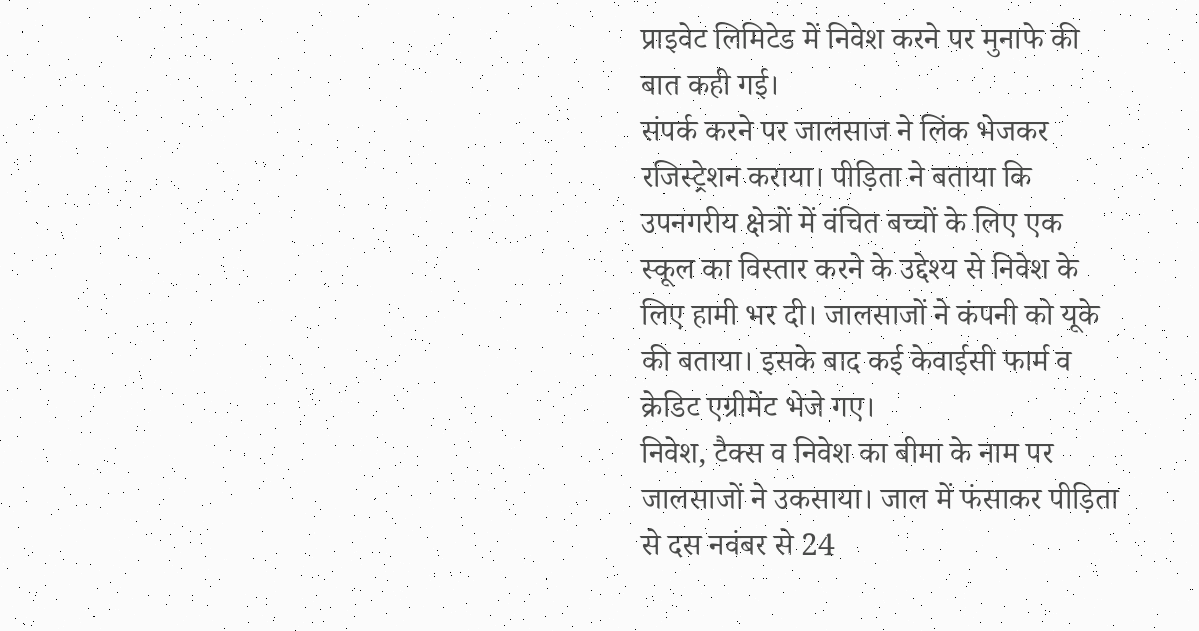प्राइवेट लिमिटेड में निवेश करने पर मुनाफे की बात कही गई।
संपर्क करने पर जालसाज ने लिंक भेजकर रजिस्ट्रेशन कराया। पीड़िता ने बताया कि उपनगरीय क्षेत्रों में वंचित बच्चों के लिए एक स्कूल का विस्तार करने के उद्देश्य से निवेश के लिए हामी भर दी। जालसाजों ने कंपनी को यूके की बताया। इसके बाद कई केवाईसी फार्म व क्रेडिट एग्रीमेंट भेजे गए।
निवेश, टैक्स व निवेश का बीमा के नाम पर जालसाजों ने उकसाया। जाल में फंसाकर पीड़िता से दस नवंबर से 24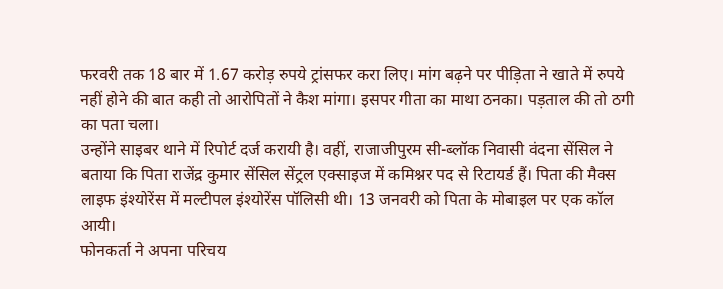फरवरी तक 18 बार में 1.67 करोड़ रुपये ट्रांसफर करा लिए। मांग बढ़ने पर पीड़िता ने खाते में रुपये नहीं होने की बात कही तो आरोपितों ने कैश मांगा। इसपर गीता का माथा ठनका। पड़ताल की तो ठगी का पता चला।
उन्होंने साइबर थाने में रिपोर्ट दर्ज करायी है। वहीं, राजाजीपुरम सी-ब्लॉक निवासी वंदना सेंसिल ने बताया कि पिता राजेंद्र कुमार सेंसिल सेंट्रल एक्साइज में कमिश्नर पद से रिटायर्ड हैं। पिता की मैक्स लाइफ इंश्योरेंस में मल्टीपल इंश्योरेंस पॉलिसी थी। 13 जनवरी को पिता के मोबाइल पर एक कॉल आयी।
फोनकर्ता ने अपना परिचय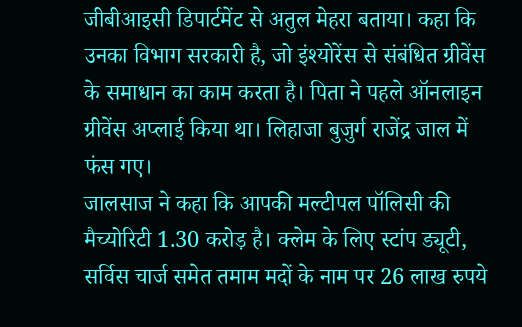जीबीआइसी डिपार्टमेंट से अतुल मेहरा बताया। कहा कि उनका विभाग सरकारी है, जो इंश्योरेंस से संबंधित ग्रीवेंस के समाधान का काम करता है। पिता ने पहले ऑनलाइन ग्रीवेंस अप्लाई किया था। लिहाजा बुजुर्ग राजेंद्र जाल में फंस गए।
जालसाज ने कहा कि आपकी मल्टीपल पॉलिसी की मैच्योरिटी 1.30 करोड़ है। क्लेम के लिए स्टांप ड्यूटी, सर्विस चार्ज समेत तमाम मदों के नाम पर 26 लाख रुपये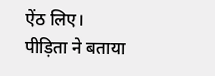ऐंठ लिए।
पीड़िता ने बताया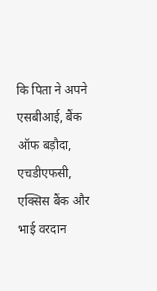कि पिता ने अपने एसबीआई, बैंक ऑफ बड़ौदा, एचडीएफसी, एक्सिस बैंक और भाई वरदान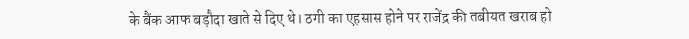के बैंक आफ बड़ौदा खाते से दिए थे। ठगी का एहसास होने पर राजेंद्र की तबीयत खराब हो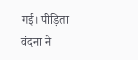गई। पीड़िता वंदना ने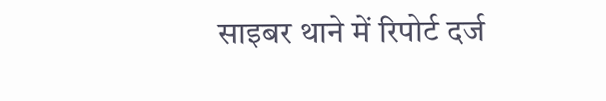साइबर थाने में रिपोर्ट दर्ज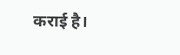कराई है।